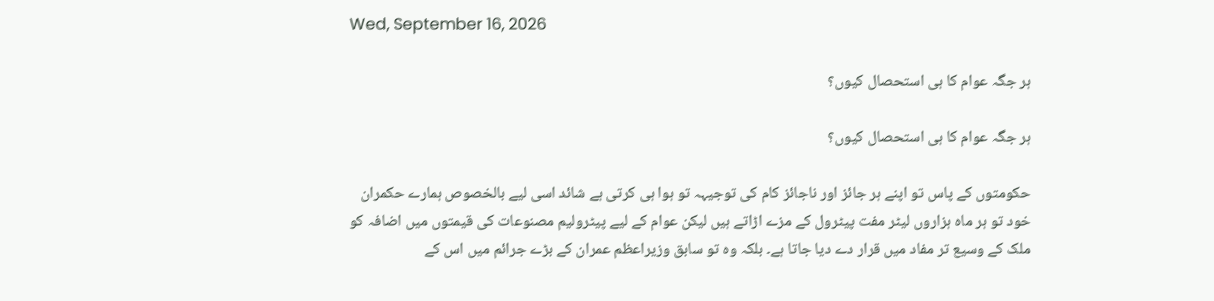Wed, September 16, 2026

ہر جگہ عوام کا ہی استحصال کیوں؟

ہر جگہ عوام کا ہی استحصال کیوں؟

حکومتوں کے پاس تو اپنے ہر جائز اور ناجائز کام کی توجیہہ تو ہوا ہی کرتی ہے شائد اسی لیے بالخصوص ہمارے حکمران خود تو ہر ماہ ہزاروں لیٹر مفت پیٹرول کے مزے اڑاتے ہیں لیکن عوام کے لیے پیٹرولیم مصنوعات کی قیمتوں میں اضافہ کو ملک کے وسیع تر مفاد میں قرار دے دیا جاتا ہے۔ بلکہ وہ تو سابق وزیراعظم عمران کے بڑے جرائم میں اس کے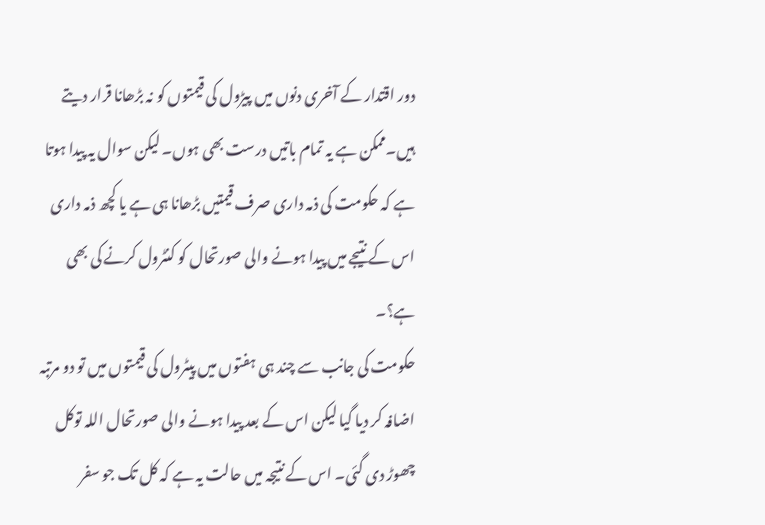دور اقتدار کے آخری دنوں میں پیڑول کی قیمتوں کو نہ بڑھانا قرار دیتے ہیں۔ممکن ہے یہ تمام باتیں درست بھی ہوں۔ لیکن سوال یہ پیدا ہوتا ہے کہ حکومت کی ذمہ داری صرف قیمتیں بڑھانا ہی ہے یا کچھ ذمہ داری اس کے نتیجے میں پیدا ہونے والی صورتحال کو کنٹرول کرنے کی بھی ہے؟۔
حکومت کی جانب سے چند ہی ہفتوں میں پیٹرول کی قیمتوں میں تو دو مرتبہ اضافہ کر دیا گیا لیکن اس کے بعد پیدا ہونے والی صورتحال اللہ توکل چھوڑ دی گئی۔ اس کے نتیجہ میں حالت یہ ہے کہ کل تک جو سفر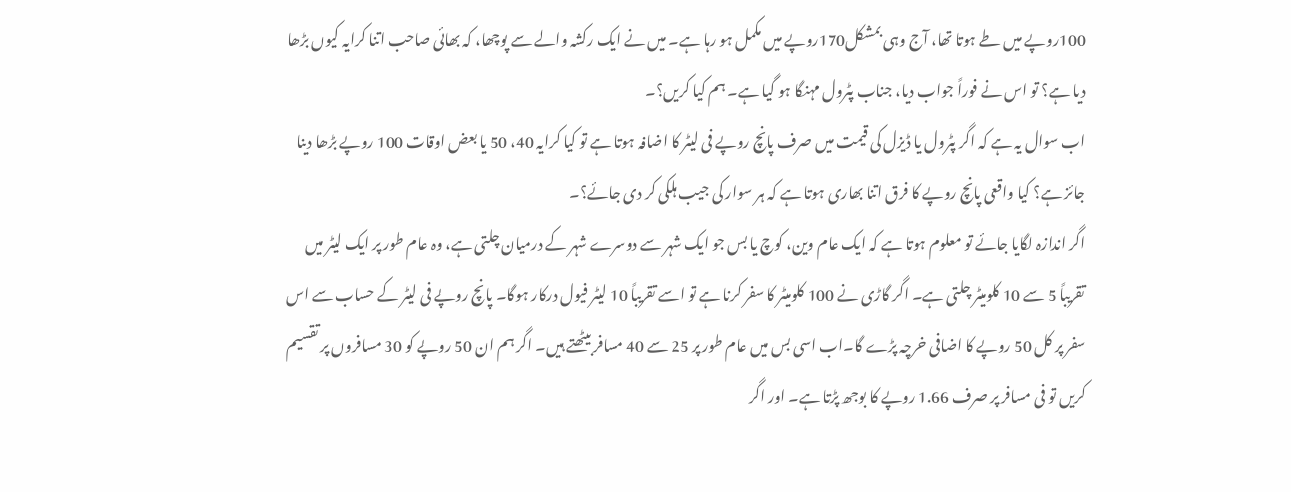100روپے میں طے ہوتا تھا، آج وہی بمشکل170روپے میں مکمل ہو رہا ہے۔ میں نے ایک رکشہ والے سے پوچھا، کہ بھائی صاحب اتنا کرایہ کیوں بڑھا دیا ہے؟ تو اس نے فوراً جواب دیا، جناب پٹرول مہنگا ہو گیا ہے۔ ہم کیا کریں؟۔
اب سوال یہ ہے کہ اگر پٹرول یا ڈیزل کی قیمت میں صرف پانچ روپے فی لیٹر کا اضافہ ہوتا ہے تو کیا کرایہ 40، 50 یا بعض اوقات 100 روپے بڑھا دینا جائز ہے؟ کیا واقعی پانچ روپے کا فرق اتنا بھاری ہوتا ہے کہ ہر سوار کی جیب ہلکی کر دی جائے؟۔
اگر اندازہ لگایا جائے تو معلوم ہوتا ہے کہ ایک عام وین، کوچ یا بس جو ایک شہر سے دوسرے شہر کے درمیان چلتی ہے، وہ عام طور پر ایک لیٹر میں تقریباً 5 سے 10 کلومیٹر چلتی ہے۔ اگر گاڑی نے 100 کلومیٹر کا سفر کرنا ہے تو اسے تقریباً 10 لیٹر فیول درکار ہوگا۔ پانچ روپے فی لیٹر کے حساب سے اس سفر پر کل 50 روپے کا اضافی خرچہ پڑے گا۔اب اسی بس میں عام طور پر 25 سے 40 مسافر بیٹھتے ہیں۔ اگر ہم ان 50 روپے کو 30 مسافروں پر تقسیم کریں تو فی مسافر پر صرف 1.66 روپے کا بوجھ پڑتا ہے۔ اور اگر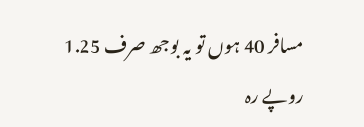مسافر 40 ہوں تو یہ بوجھ صرف 1.25 روپے رہ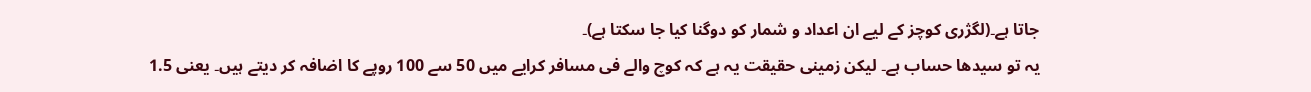جاتا ہے۔(لگژری کوچز کے لیے ان اعداد و شمار کو دوگنا کیا جا سکتا ہے)۔
یہ تو سیدھا حساب ہے۔ لیکن زمینی حقیقت یہ ہے کہ کوچ والے فی مسافر کرایے میں 50 سے 100 روپے کا اضافہ کر دیتے ہیں۔ یعنی 1.5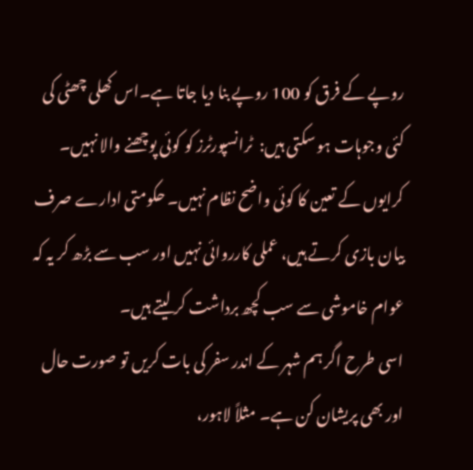روپے کے فرق کو 100 روپے بنا دیا جاتا ہے۔اس کھلی چھٹی کی کئی وجوہات ہو سکتی ہیں:  ٹرانسپورٹرز کو کوئی پوچھنے والا نہیں۔ کرایوں کے تعین کا کوئی واضح نظام نہیں۔ حکومتی ادارے صرف بیان بازی کرتے ہیں، عملی کارروائی نہیں اور سب سے بڑھ کر یہ کہ عوام خاموشی سے سب کچھ برداشت کر لیتے ہیں۔
اسی طرح اگر ہم شہر کے اندر سفر کی بات کریں تو صورت حال اور بھی پریشان کن ہے۔ مثلاً لاہور،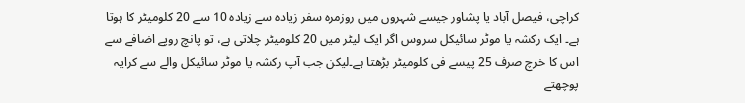کراچی، فیصل آباد یا پشاور جیسے شہروں میں روزمرہ سفر زیادہ سے زیادہ 10 سے 20 کلومیٹر کا ہوتا ہے۔ ایک رکشہ یا موٹر سائیکل سروس اگر ایک لیٹر میں 20 کلومیٹر چلاتی ہے، تو پانچ روپے اضافے سے اس کا خرچ صرف 25 پیسے فی کلومیٹر بڑھتا ہے۔لیکن جب آپ رکشہ یا موٹر سائیکل والے سے کرایہ پوچھتے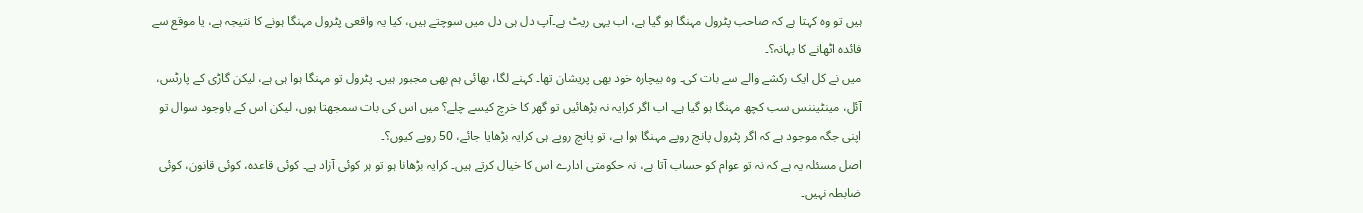ہیں تو وہ کہتا ہے کہ صاحب پٹرول مہنگا ہو گیا ہے، اب یہی ریٹ ہے۔آپ دل ہی دل میں سوچتے ہیں، کیا یہ واقعی پٹرول مہنگا ہونے کا نتیجہ ہے، یا موقع سے فائدہ اٹھانے کا بہانہ؟۔
میں نے کل ایک رکشے والے سے بات کی۔ وہ بیچارہ خود بھی پریشان تھا۔ کہنے لگا، بھائی ہم بھی مجبور ہیں۔ پٹرول تو مہنگا ہوا ہی ہے، لیکن گاڑی کے پارٹس، آئل، مینٹیننس سب کچھ مہنگا ہو گیا ہے۔ اب اگر کرایہ نہ بڑھائیں تو گھر کا خرچ کیسے چلے؟ میں اس کی بات سمجھتا ہوں، لیکن اس کے باوجود سوال تو اپنی جگہ موجود ہے کہ اگر پٹرول پانچ روپے مہنگا ہوا ہے، تو پانچ روپے ہی کرایہ بڑھایا جائے، 50 روپے کیوں؟۔
اصل مسئلہ یہ ہے کہ نہ تو عوام کو حساب آتا ہے، نہ حکومتی ادارے اس کا خیال کرتے ہیں۔ کرایہ بڑھانا ہو تو ہر کوئی آزاد ہے۔ کوئی قاعدہ، کوئی قانون، کوئی ضابطہ نہیں۔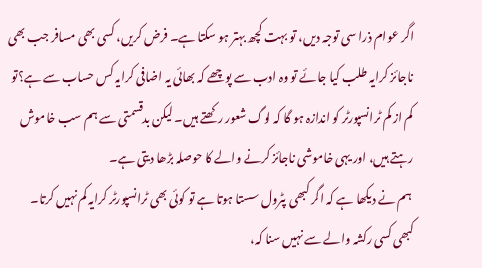اگر عوام ذرا سی توجہ دیں، تو بہت کچھ بہتر ہو سکتا ہے۔ فرض کریں، کسی بھی مسافر جب بھی ناجائز کرایہ طلب کیا جائے تو وہ ادب سے پوچھے کہ بھائی یہ اضافی کرایہ کس حساب سے ہے؟تو کم از کم ٹرانسپورٹر کو اندازہ ہو گا کہ لوگ شعور رکھتے ہیں۔ لیکن بدقسمتی سے ہم سب خاموش رہتے ہیں، اور یہی خاموشی ناجائز کرنے والے کا حوصلہ بڑھا دیتی ہے۔
 ہم نے دیکھا ہے کہ اگر کبھی پٹرول سستا ہوتا ہے تو کوئی بھی ٹرانسپورٹر کرایہ کم نہیں کرتا۔ کبھی کسی رکشہ والے سے نہیں سنا کہ،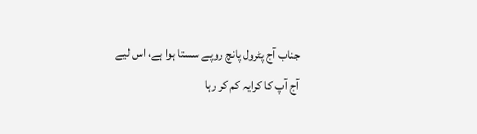جناب آج پٹرول پانچ روپے سستا ہوا ہے، اس لیے آج آپ کا کرایہ کم کر رہا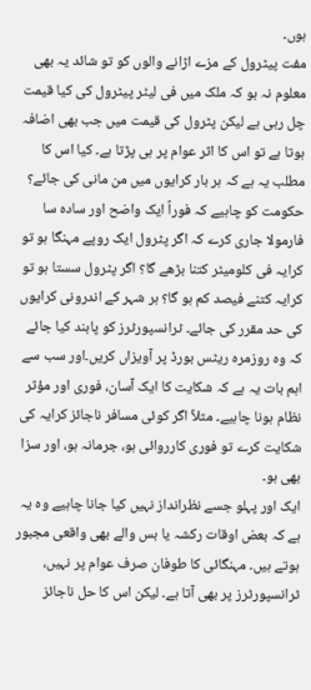ہوں۔
مفت پیٹرول کے مزے اڑانے والوں کو تو شائد یہ بھی معلوم نہ ہو کہ ملک میں فی لیٹر پیٹرول کی کیا قیمت چل رہی ہے لیکن پٹرول کی قیمت میں جب بھی اضافہ ہوتا ہے تو اس کا اثر عوام پر ہی پڑتا ہے۔ کیا اس کا مطلب یہ ہے کہ ہر بار کرایوں میں من مانی کی جائے؟ حکومت کو چاہیے کہ فوراً ایک واضح اور سادہ سا فارمولا جاری کرے کہ اگر پٹرول ایک روپے مہنگا ہو تو کرایہ فی کلومیٹر کتنا بڑھے گا؟ اگر پٹرول سستا ہو تو کرایہ کتنے فیصد کم ہو گا؟ ہر شہر کے اندرونی کرایوں کی حد مقرر کی جائے۔ ٹرانسپورٹرز کو پابند کیا جائے کہ وہ روزمرہ ریٹس بورڈ پر آویزاں کریں۔اور سب سے اہم بات یہ ہے کہ شکایت کا ایک آسان، فوری اور مؤثر نظام ہونا چاہیے۔ مثلاً اگر کوئی مسافر ناجائز کرایہ کی شکایت کرے تو فوری کارروائی ہو، جرمانہ ہو، اور سزا بھی ہو۔
ایک اور پہلو جسے نظرانداز نہیں کیا جانا چاہیے وہ یہ ہے کہ بعض اوقات رکشہ یا بس والے بھی واقعی مجبور ہوتے ہیں۔ مہنگائی کا طوفان صرف عوام پر نہیں، ٹرانسپورٹرز پر بھی آتا ہے۔ لیکن اس کا حل ناجائز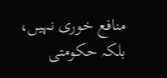منافع خوری نہیں، بلکہ حکومتی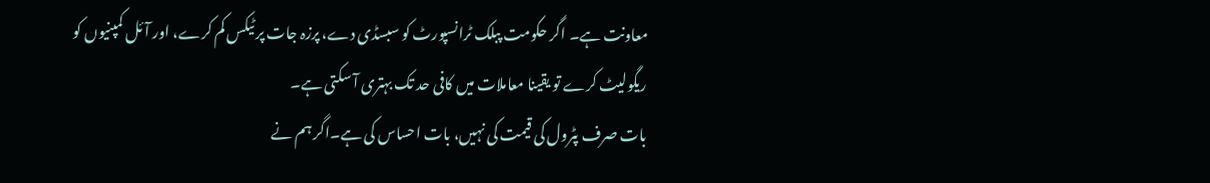معاونت ہے۔ اگر حکومت پبلک ٹرانسپورٹ کو سبسڈی دے، پرزہ جات پر ٹیکس کم کرے، اور آئل کمپنیوں کو ریگولیٹ کرے تو یقینا معاملات میں کافی حد تک بہتری آ سکتی ہے۔
بات صرف پٹرول کی قیمت کی نہیں، بات احساس کی ہے۔اگر ہم نے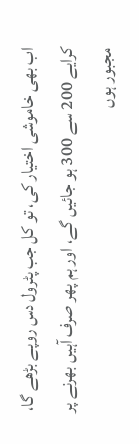اب بھی خاموشی اختیار کی، تو کل جب پٹرول دس روپے بڑھے گا، کرایے 200 سے 300 ہو جائیں گے، اور ہم پھر صرف آہیں بھرنے پر مجبور ہوں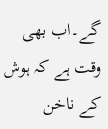گے۔اب بھی وقت ہے کہ ہوش کے ناخن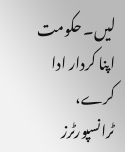لیں۔ حکومت اپنا کردار ادا کرے، ٹرانسپورٹرز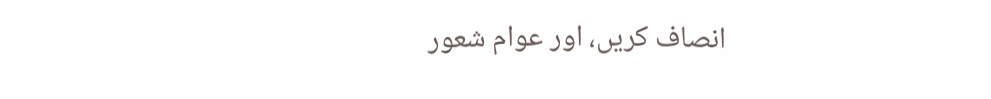انصاف کریں، اور عوام شعور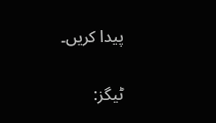پیدا کریں۔

ٹیگز: